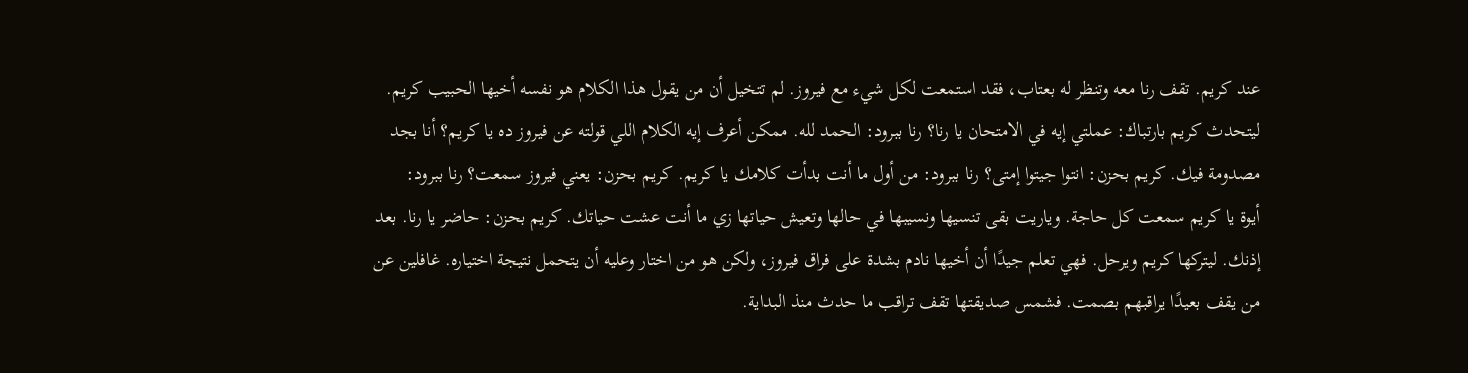عند كريم. تقف رنا معه وتنظر له بعتاب، فقد استمعت لكل شيء مع فيروز. لم تتخيل أن من يقول هذا الكلام هو نفسه أخيها الحبيب كريم. ليتحدث كريم بارتباك: عملتي إيه في الامتحان يا رنا؟ رنا ببرود: الحمد لله. ممكن أعرف إيه الكلام اللي قولته عن فيروز ده يا كريم؟ أنا بجد مصدومة فيك. كريم بحزن: انتوا جيتوا إمتى؟ رنا ببرود: من أول ما أنت بدأت كلامك يا كريم. كريم بحزن: يعني فيروز سمعت؟ رنا ببرود:
أيوة يا كريم سمعت كل حاجة. وياريت بقى تنسيها ونسيبها في حالها وتعيش حياتها زي ما أنت عشت حياتك. كريم بحزن: حاضر يا رنا. بعد إذنك. ليتركها كريم ويرحل. فهي تعلم جيدًا أن أخيها نادم بشدة على فراق فيروز، ولكن هو من اختار وعليه أن يتحمل نتيجة اختياره. غافلين عن من يقف بعيدًا يراقبهم بصمت. فشمس صديقتها تقف تراقب ما حدث منذ البداية.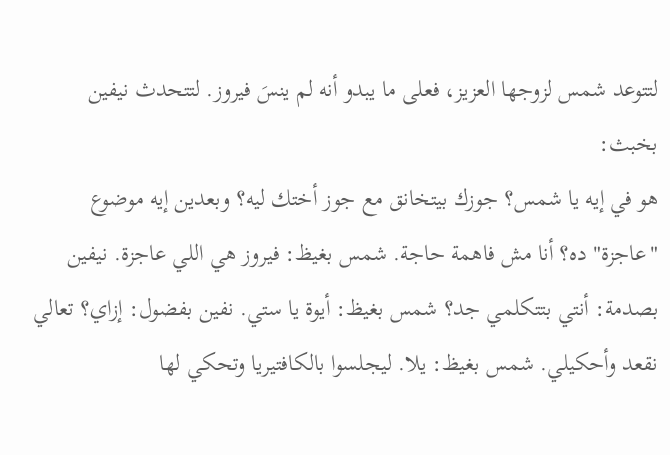لتتوعد شمس لزوجها العزيز، فعلى ما يبدو أنه لم ينسَ فيروز. لتتحدث نيفين بخبث:
هو في إيه يا شمس؟ جوزك بيتخانق مع جوز أختك ليه؟ وبعدين إيه موضوع "عاجزة" ده؟ أنا مش فاهمة حاجة. شمس بغيظ: فيروز هي اللي عاجزة. نيفين بصدمة: أنتي بتتكلمي جد؟ شمس بغيظ: أيوة يا ستي. نفين بفضول: إزاي؟ تعالي نقعد وأحكيلي. شمس بغيظ: يلا. ليجلسوا بالكافتيريا وتحكي لها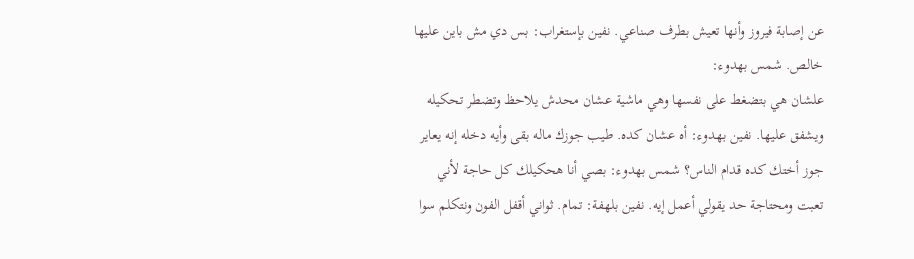عن إصابة فيروز وأنها تعيش بطرف صناعي. نفين بإستغراب: بس دي مش باين عليها خالص. شمس بهدوء:
علشان هي بتضغط على نفسها وهي ماشية عشان محدش يلاحظ وتضطر تحكيله ويشفق عليها. نفين بهدوء: أه عشان كده. طيب جوزك ماله بقى وأيه دخله إنه يعاير جوز أختك كده قدام الناس؟ شمس بهدوء: بصي أنا هحكيلك كل حاجة لأني تعبت ومحتاجة حد يقولي أعمل إيه. نفين بلهفة: تمام. ثواني أقفل الفون ونتكلم سوا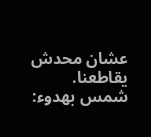عشان محدش يقاطعنا. شمس بهدوء: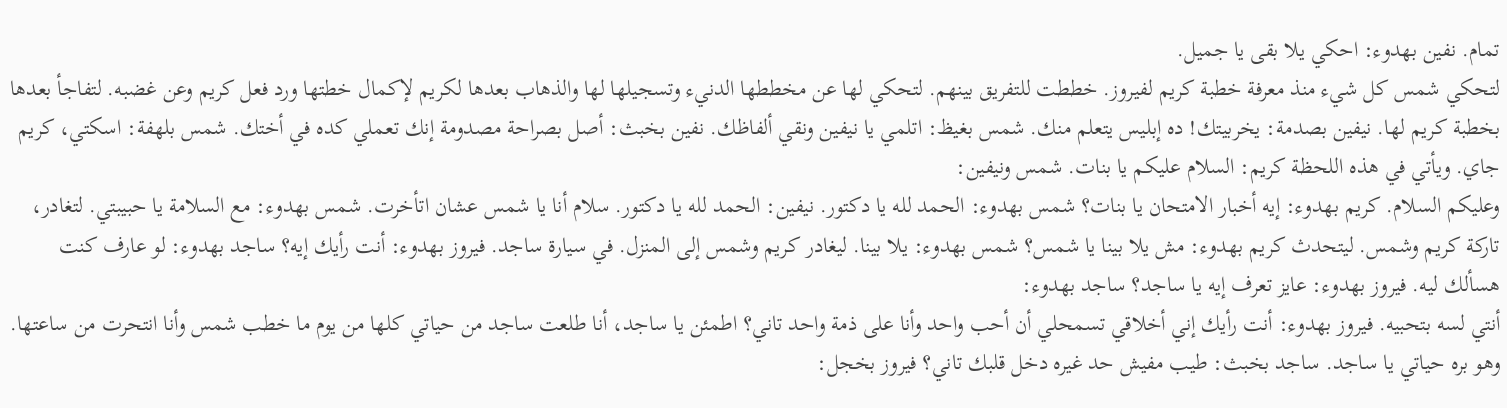تمام. نفين بهدوء: احكي يلا بقى يا جميل.
لتحكي شمس كل شيء منذ معرفة خطبة كريم لفيروز. خططت للتفريق بينهم. لتحكي لها عن مخططها الدنيء وتسجيلها لها والذهاب بعدها لكريم لإكمال خطتها ورد فعل كريم وعن غضبه. لتفاجأ بعدها بخطبة كريم لها. نيفين بصدمة: يخربيتك! ده إبليس يتعلم منك. شمس بغيظ: اتلمي يا نيفين ونقي ألفاظك. نفين بخبث: أصل بصراحة مصدومة إنك تعملي كده في أختك. شمس بلهفة: اسكتي، كريم جاي. ويأتي في هذه اللحظة كريم: السلام عليكم يا بنات. شمس ونيفين:
وعليكم السلام. كريم بهدوء: إيه أخبار الامتحان يا بنات؟ شمس بهدوء: الحمد لله يا دكتور. نيفين: الحمد لله يا دكتور. سلام أنا يا شمس عشان اتأخرت. شمس بهدوء: مع السلامة يا حبيبتي. لتغادر، تاركة كريم وشمس. ليتحدث كريم بهدوء: مش يلا بينا يا شمس؟ شمس بهدوء: يلا بينا. ليغادر كريم وشمس إلى المنزل. في سيارة ساجد. فيروز بهدوء: أنت رأيك إيه؟ ساجد بهدوء: لو عارف كنت هسألك ليه. فيروز بهدوء: عايز تعرف إيه يا ساجد؟ ساجد بهدوء:
أنتي لسه بتحبيه. فيروز بهدوء: أنت رأيك إني أخلاقي تسمحلي أن أحب واحد وأنا على ذمة واحد تاني؟ اطمئن يا ساجد، أنا طلعت ساجد من حياتي كلها من يوم ما خطب شمس وأنا انتحرت من ساعتها. وهو بره حياتي يا ساجد. ساجد بخبث: طيب مفيش حد غيره دخل قلبك تاني؟ فيروز بخجل: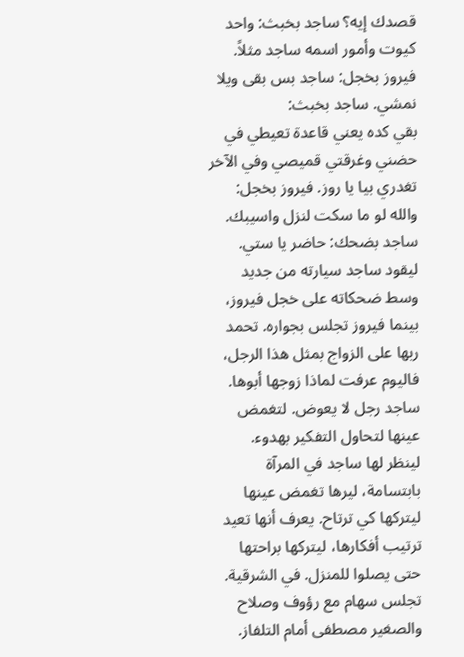قصدك إيه؟ ساجد بخبث: واحد كيوت وأمور اسمه ساجد مثلاً. فيروز بخجل: ساجد بس بقى ويلا نمشي. ساجد بخبث:
بقي كده يعني قاعدة تعيطي في حضني وغرقتي قميصي وفي الآخر تغدري بيا يا روز. فيروز بخجل: والله لو ما سكت لنزل واسيبك. ساجد بضحك: حاضر يا ستي. ليقود ساجد سيارته من جديد وسط ضحكاته على خجل فيروز، بينما فيروز تجلس بجواره. تحمد ربها على الزواج بمثل هذا الرجل، فاليوم عرفت لماذا زوجها أبوها. ساجد رجل لا يعوض. لتغمض عينها لتحاول التفكير بهدوء.
لينظر لها ساجد في المرآة بابتسامة، ليرها تغمض عينها ليتركها كي ترتاح. يعرف أنها تعيد ترتيب أفكارها، ليتركها براحتها حتى يصلوا للمنزل. في الشرقية. تجلس سهام مع رؤوف وصلاح والصغير مصطفى أمام التلفاز.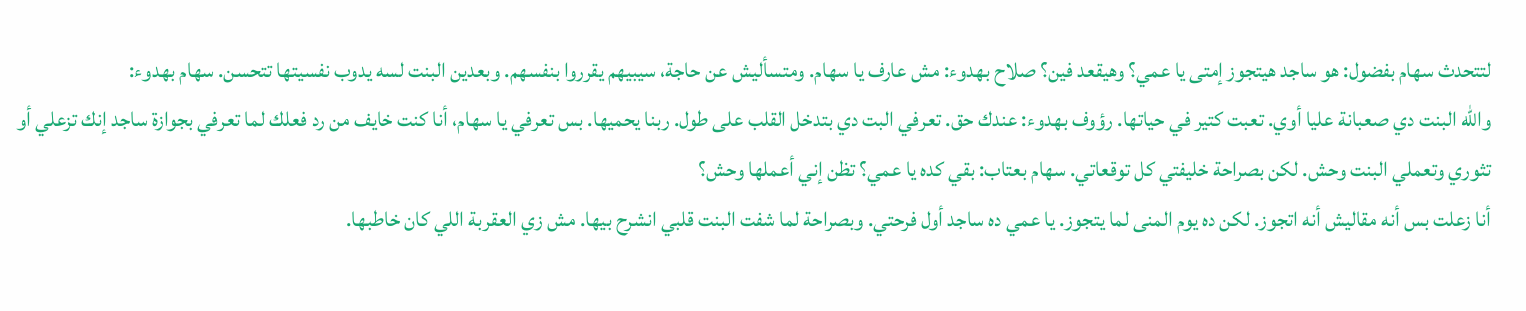لتتحدث سهام بفضول: هو ساجد هيتجوز إمتى يا عمي؟ وهيقعد فين؟ صلاح بهدوء: مش عارف يا سهام. ومتسأليش عن حاجة، سيبيهم يقرروا بنفسهم. وبعدين البنت لسه يدوب نفسيتها تتحسن. سهام بهدوء:
والله البنت دي صعبانة عليا أوي. تعبت كتير في حياتها. رؤوف بهدوء: عندك حق. تعرفي البت دي بتدخل القلب على طول. ربنا يحميها. بس تعرفي يا سهام، أنا كنت خايف من رد فعلك لما تعرفي بجوازة ساجد إنك تزعلي أو تثوري وتعملي البنت وحش. لكن بصراحة خليفتي كل توقعاتي. سهام بعتاب: بقي كده يا عمي؟ تظن إني أعملها وحش؟
أنا زعلت بس أنه مقاليش أنه اتجوز. لكن ده يوم المنى لما يتجوز. يا عمي ده ساجد أول فرحتي. وبصراحة لما شفت البنت قلبي انشرح بيها. مش زي العقربة اللي كان خاطبها.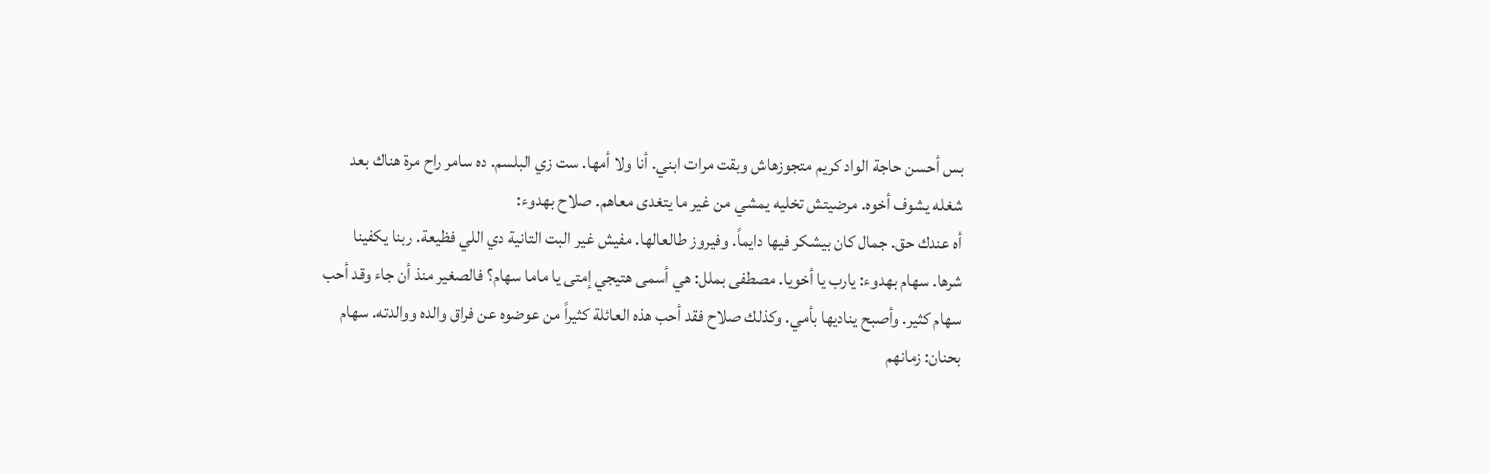بس أحسن حاجة الواد كريم متجوزهاش وبقت مرات ابني. أنا ولا أمها. ست زي البلسم. ده سامر راح مرة هناك بعد شغله يشوف أخوه. مرضيتش تخليه يمشي من غير ما يتغدى معاهم. صلاح بهدوء:
أه عندك حق. جمال كان بيشكر فيها دايماً. وفيروز طالعالها. مفيش غير البت التانية دي اللي فظيعة. ربنا يكفينا شرها. سهام بهدوء: يارب يا أخويا. مصطفى بملل: هي أسمى هتيجي إمتى يا ماما سهام؟ فالصغير منذ أن جاء وقد أحب سهام كثير. وأصبح يناديها بأمي. وكذلك صلاح فقد أحب هذه العائلة كثيراً من عوضوه عن فراق والده ووالدته. سهام بحنان: زمانهم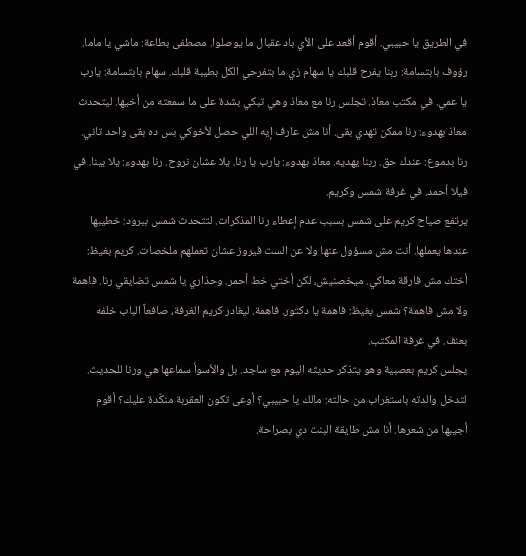في الطريق يا حبيبي. أقوم أقعد على الأي باد عقبال ما يوصلوا. مصطفى بطاعة: ماشي يا ماما.
رؤوف بابتسامة: ربنا يفرح قلبك يا سهام زي ما بتفرحي الكل بطيبة قلبك. سهام بابتسامة: يارب يا عمي. في مكتب معاذ. تجلس رنا مع معاذ وهي تبكي بشدة على ما سمعته من أخيها. ليتحدث معاذ بهدوء: رنا ممكن تهدي بقى. أنا مش عارف إيه اللي حصل لأخوكي بس ده بقى واحد تاني. رنا بدموع: عندك حق. ربنا يهديه. معاذ بهدوء: يارب يا رنا. يلا عشان نروح. رنا بهدوء: يلا بينا. في فيلا أحمد. في غرفة شمس وكريم.
يرتفع صياح كريم على شمس بسبب عدم إعطاء رنا المذكرات. لتتحدث شمس ببرود: خطيبها عندها يعملها. أنت مش مسؤول عنها ولا عن الست فيروز عشان تعملهم ملخصات. كريم بغيظ: أختك مش فارقة معاكي. ميخصنيش، لكن أختي خط أحمر. وحذاري يا شمس تضايقي رنا. فاهمة ولا مش فاهمة؟ شمس بغيظ: فاهمة يا دكتور. فاهمة. ليغادر كريم الغرفة، صافعاً الباب خلفه بعنف. في غرفة المكتب.
يجلس كريم بعصبية وهو يتذكر حديثه اليوم مع ساجد. بل والأسوأ سماعها هي ورنا للحديث. لتدخل والدته باستغراب من حالته: مالك يا حبيبي؟ أوعى تكون العقربة منكّدة عليك؟ أقوم أجيبها من شعرها. أنا مش طايقة البنت دي بصراحة.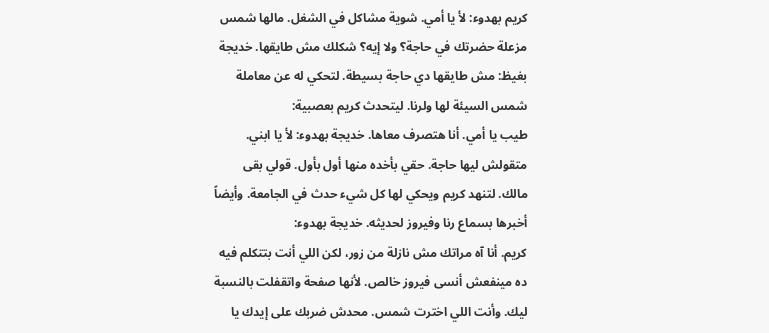كريم بهدوء: لأ يا أمي. شوية مشاكل في الشغل. مالها شمس مزعلة حضرتك في حاجة؟ ولا إيه؟ شكلك مش طايقها. خديجة بغيظ: مش طايقها دي حاجة بسيطة. لتحكي له عن معاملة شمس السيئة لها ولرنا. ليتحدث كريم بعصبية:
طيب يا أمي. أنا هتصرف معاها. خديجة بهدوء: لأ يا ابني. متقولش ليها حاجة. حقي بأخده منها أول بأول. قولي بقى مالك. لتنهد كريم ويحكي لها كل شيء حدث في الجامعة. وأيضاً أخبرها بسماع رنا وفيروز لحديثه. خديجة بهدوء:
كريم. أنا آه مراتك مش نازلة من زور، لكن اللي أنت بتتكلم فيه ده مينفعش أنسى فيروز خالص. لأنها صفحة واتقفلت بالنسبة ليك. وأنت اللي اخترت شمس. محدش ضربك على إيدك يا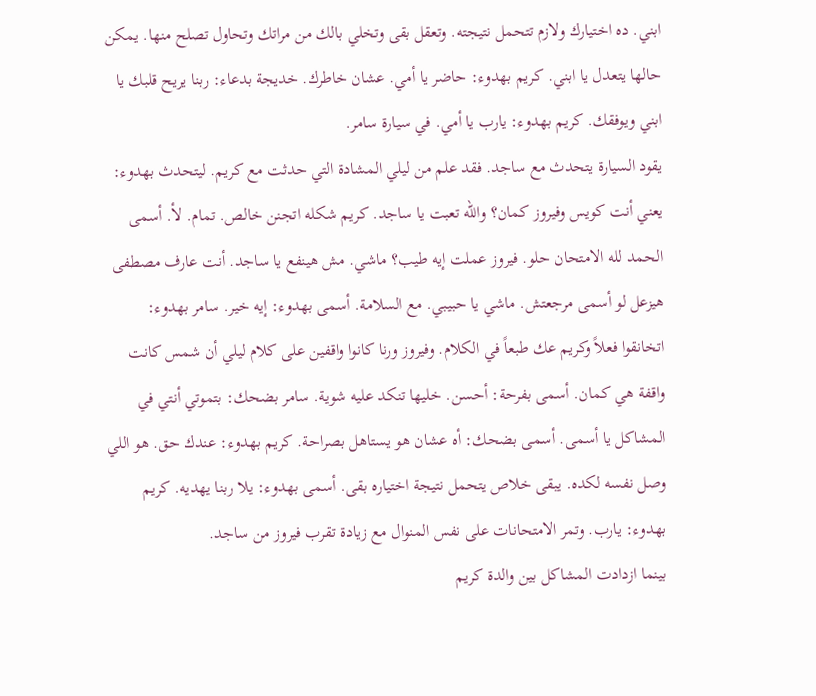ابني. ده اختيارك ولازم تتحمل نتيجته. وتعقل بقى وتخلي بالك من مراتك وتحاول تصلح منها. يمكن حالها يتعدل يا ابني. كريم بهدوء: حاضر يا أمي. عشان خاطرك. خديجة بدعاء: ربنا يريح قلبك يا ابني ويوفقك. كريم بهدوء: يارب يا أمي. في سيارة سامر.
يقود السيارة يتحدث مع ساجد. فقد علم من ليلي المشادة التي حدثت مع كريم. ليتحدث بهدوء: يعني أنت كويس وفيروز كمان؟ والله تعبت يا ساجد. كريم شكله اتجنن خالص. تمام. لأ. أسمى الحمد لله الامتحان حلو. فيروز عملت إيه طيب؟ ماشي. مش هينفع يا ساجد. أنت عارف مصطفى هيزعل لو أسمى مرجعتش. ماشي يا حبيبي. مع السلامة. أسمى بهدوء: إيه خير. سامر بهدوء:
اتخانقوا فعلاً وكريم عك طبعاً في الكلام. وفيروز ورنا كانوا واقفين على كلام ليلي أن شمس كانت واقفة هي كمان. أسمى بفرحة: أحسن. خليها تنكد عليه شوية. سامر بضحك: بتموتي أنتي في المشاكل يا أسمى. أسمى بضحك: أه عشان هو يستاهل بصراحة. كريم بهدوء: عندك حق. هو اللي وصل نفسه لكده. يبقى خلاص يتحمل نتيجة اختياره بقى. أسمى بهدوء: يلا ربنا يهديه. كريم بهدوء: يارب. وتمر الامتحانات على نفس المنوال مع زيادة تقرب فيروز من ساجد.
بينما ازدادت المشاكل بين والدة كريم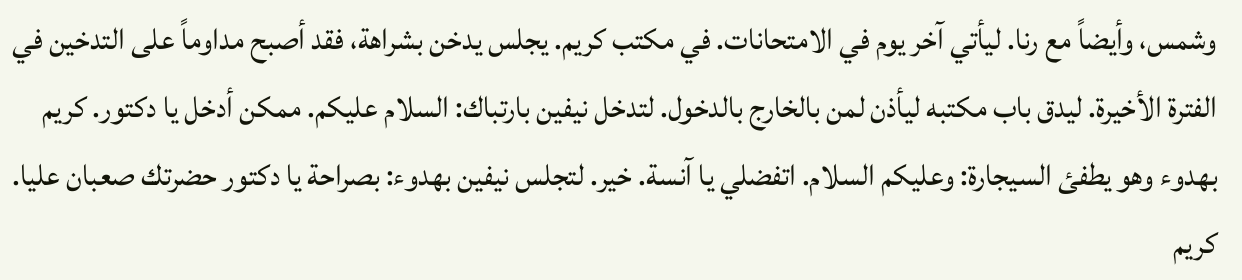وشمس، وأيضاً مع رنا. ليأتي آخر يوم في الامتحانات. في مكتب كريم. يجلس يدخن بشراهة، فقد أصبح مداوماً على التدخين في الفترة الأخيرة. ليدق باب مكتبه ليأذن لمن بالخارج بالدخول. لتدخل نيفين بارتباك: السلام عليكم. ممكن أدخل يا دكتور. كريم بهدوء وهو يطفئ السيجارة: وعليكم السلام. اتفضلي يا آنسة. خير. لتجلس نيفين بهدوء: بصراحة يا دكتور حضرتك صعبان عليا. كريم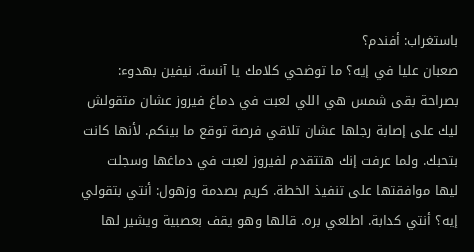باستغراب: أفندم؟
صعبان عليا في إيه؟ ما توضحي كلامك يا آنسة. نيفين بهدوء: بصراحة بقى شمس هي اللي لعبت في دماغ فيروز عشان متقولش ليك على إصابة رجلها عشان تلاقي فرصة توقع ما بينكم. لأنها كانت بتحبك. ولما عرفت إنك هتتقدم لفيروز لعبت في دماغها وسجلت ليها موافقتها على تنفيذ الخطة. كريم بصدمة وزهول: أنتي بتقولي إيه؟ أنتي كدابة. اطلعي بره. قالها وهو يقف بعصبية ويشير لها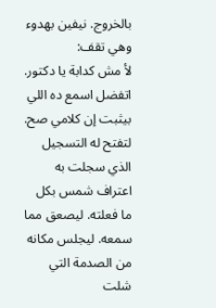بالخروج. نيفين بهدوء وهي تقف:
لأ مش كدابة يا دكتور. اتفضل اسمع ده اللي بيثبت إن كلامي صح. لتفتح له التسجيل الذي سجلت به اعتراف شمس بكل ما فعلته. ليصعق مما سمعه. ليجلس مكانه من الصدمة التي شلت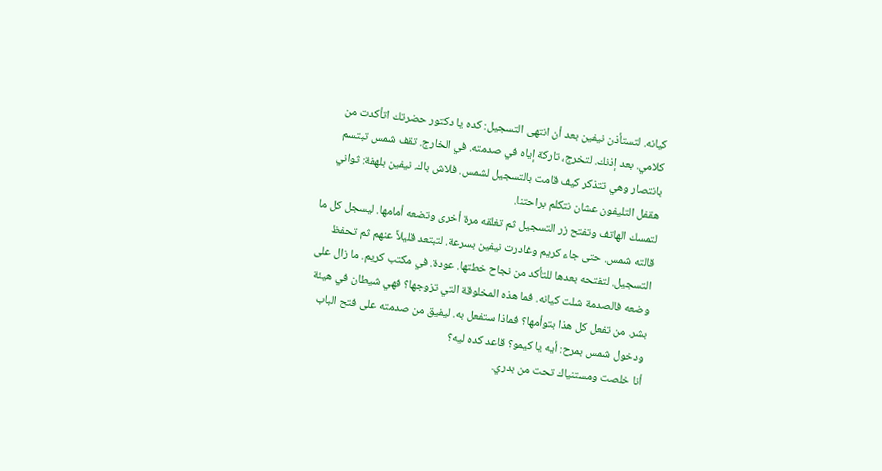كيانه. لتستأذن نيفين بعد أن انتهى التسجيل: كده يا دكتور حضرتك اتأكدت من كلامي. بعد إذنك. لتخرج، تاركة إياه في صدمته. في الخارج. تقف شمس تبتسم بانتصار وهي تتذكر كيف قامت بالتسجيل لشمس. فلاش باك. نيفين بلهفة: ثواني هقفل التليفون عشان نتكلم براحتنا.
لتمسك الهاتف وتفتح زر التسجيل ثم تغلقه مرة أخرى وتضعه أمامها. ليسجل كل ما قالته شمس. حتى جاء كريم وغادرت نيفين بسرعة. لتبتعد قليلاً عنهم ثم تحفظ التسجيل. لتفتحه بعدها للتأكد من نجاح خطتها. عودة. في مكتب كريم. ما زال على وضعه فالصدمة شلت كيانه. فما هذه المخلوقة التي تزوجها؟ فهي شيطان في هيئة بشر. من تفعل كل هذا بتوأمها؟ فماذا ستفعل به. ليفيق من صدمته على فتح الباب ودخول شمس بمرح: أيه يا كيمو؟ قاعد كده ليه؟
أنا خلصت ومستنياك تحت من بدري.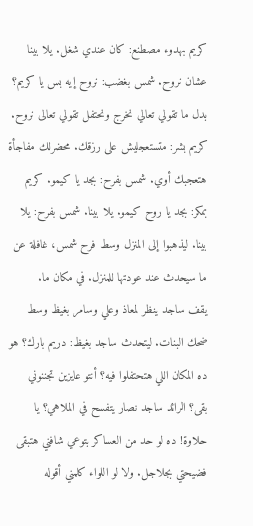كريم بهدوء مصطنع: كان عندي شغل. يلا بينا عشان نروح. شمس بغضب: نروح إيه بس يا كريم؟ بدل ما تقولي تعالي نخرج ونحتفل تقولي تعالى نروح. كريم بشر: متستعجليش على رزقك. محضرلك مفاجأة هتعجبك أوي. شمس بفرح: بجد يا كيمو. كريم بمكر: بجد يا روح كيمو. يلا بينا. شمس بفرح: يلا بينا. ليذهبوا إلى المنزل وسط فرح شمس، غافلة عن ما سيحدث عند عودتها للمنزل. في مكان ما.
يقف ساجد ينظر لمعاذ وعلي وسامر بغيظ وسط ضحك البنات. ليتحدث ساجد بغيظ: دريم بارك؟ هو ده المكان اللي هتحتفلوا فيه؟ أنتو عايزين تجننوني بقى؟ الرائد ساجد نصار يتفسح في الملاهي؟ يا حلاوة! ده لو حد من العساكر بتوعي شافني هتبقى فضيحتي بجلاجل. ولا لو اللواء كلمني أقوله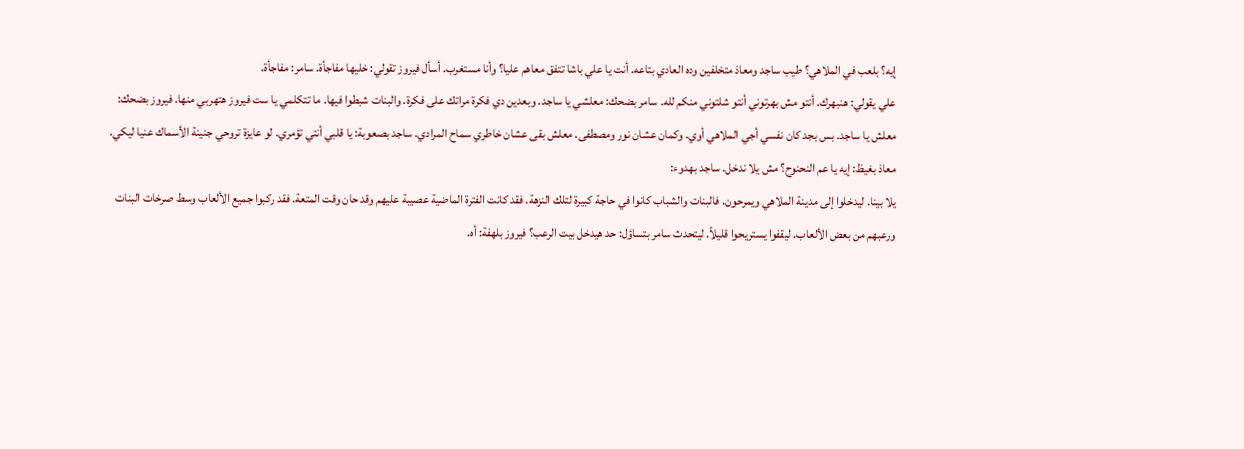إيه؟ بلعب في الملاهي؟ طيب ساجد ومعاذ متخلفين وده العادي بتاعه. أنت يا علي باشا تتفق معاهم عليا؟ وأنا مستغرب. أسأل فيروز تقولي: خليها مفاجأة. سامر: مفاجأة.
علي يقولي: هنبهرك. أنتو مش بهرتوني أنتو شلتوني منكم لله. سامر بضحك: معلشي يا ساجد. وبعدين دي فكرة مراتك على فكرة. والبنات شبطوا فيها. ما تتكلمي يا ست فيروز هتهربي منها. فيروز بضحك: معلش يا ساجد. بس بجد كان نفسي أجي الملاهي أوي. وكمان عشان نور ومصطفى. معلش بقى عشان خاطري سماح المرادي. ساجد بصعوبة: يا قلبي أنتي تؤمري. لو عايزة تروحي جنينة الأسماك عنيا ليكي. معاذ بغيظ: إيه يا عم النحنوح؟ مش يلا ندخل. ساجد بهدوء:
يلا بينا. ليدخلوا إلى مدينة الملاهي ويمرحون. فالبنات والشباب كانوا في حاجة كبيرة لتلك النزهة. فقد كانت الفترة الماضية عصيبة عليهم وقد حان وقت المتعة. فقد ركبوا جميع الألعاب وسط صرخات البنات ورعبهم من بعض الألعاب. ليقفوا يستريحوا قليلاً. ليتحدث سامر بتساؤل: حد هيدخل بيت الرعب؟ فيروز بلهفة: أه.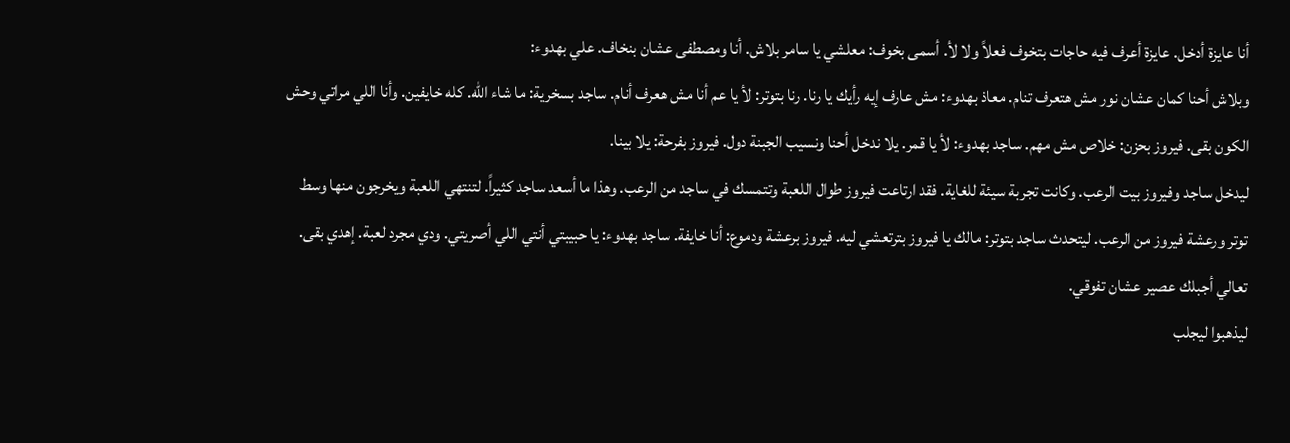أنا عايزة أدخل. عايزة أعرف فيه حاجات بتخوف فعلاً ولا لأ. أسمى بخوف: معلشي يا سامر بلاش. أنا ومصطفى عشان بنخاف. علي بهدوء:
وبلاش أحنا كمان عشان نور مش هتعرف تنام. معاذ بهدوء: مش عارف إيه رأيك يا رنا. رنا بتوتر: لأ يا عم أنا مش هعرف أنام. ساجد بسخرية: ما شاء الله. كله خايفين. وأنا اللي مراتي وحش الكون بقى. فيروز بحزن: خلاص مش مهم. ساجد بهدوء: لأ يا قمر. يلا ندخل أحنا ونسيب الجبنة دول. فيروز بفرحة: يلا بينا.
ليدخل ساجد وفيروز بيت الرعب. وكانت تجربة سيئة للغاية. فقد ارتاعت فيروز طوال اللعبة وتتمسك في ساجد من الرعب. وهذا ما أسعد ساجد كثيراً. لتنتهي اللعبة ويخرجون منها وسط توتر ورعشة فيروز من الرعب. ليتحدث ساجد بتوتر: مالك يا فيروز بترتعشي ليه. فيروز برعشة ودموع: أنا خايفة. ساجد بهدوء: يا حبيبتي أنتي اللي أصريتي. ودي مجرد لعبة. إهدي بقى. تعالي أجبلك عصير عشان تفوقي.
ليذهبوا ليجلب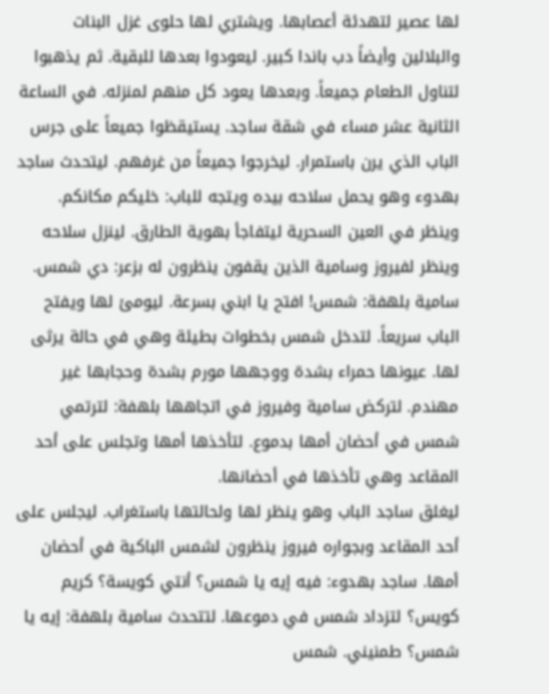لها عصير لتهدئة أعصابها. ويشتري لها حلوى غزل البنات والبلالين وأيضاً دب باندا كبير. ليعودوا بعدها للبقية. ثم يذهبوا لتناول الطعام جميعاً. وبعدها يعود كل منهم لمنزله. في الساعة الثانية عشر مساء في شقة ساجد. يستيقظوا جميعاً على جرس الباب الذي يرن باستمرار. ليخرجوا جميعاً من غرفهم. ليتحدث ساجد بهدوء وهو يحمل سلاحه بيده ويتجه للباب: خليكم مكانكم.
وينظر في العين السحرية ليتفاجأ بهوية الطارق. لينزل سلاحه وينظر لفيروز وسامية الذين يقفون ينظرون له بزعر: دي شمس. سامية بلهفة: شمس! افتح يا ابني بسرعة. ليومئ لها ويفتح الباب سريعاً. لتدخل شمس بخطوات بطيئة وهي في حالة يرثى لها. عيونها حمراء بشدة ووجهها مورم بشدة وحجابها غير مهندم. لتركض سامية وفيروز في اتجاهها بلهفة: لترتمي شمس في أحضان أمها بدموع. لتأخذها أمها وتجلس على أحد المقاعد وهي تأخذها في أحضانها.
ليغلق ساجد الباب وهو ينظر لها ولحالتها باستغراب. ليجلس على أحد المقاعد وبجواره فيروز ينظرون لشمس الباكية في أحضان أمها. ساجد بهدوء: فيه إيه يا شمس؟ أنتي كويسة؟ كريم كويس؟ لتزداد شمس في دموعها. لتتحدث سامية بلهفة: إيه يا شمس؟ طمنيني. شمس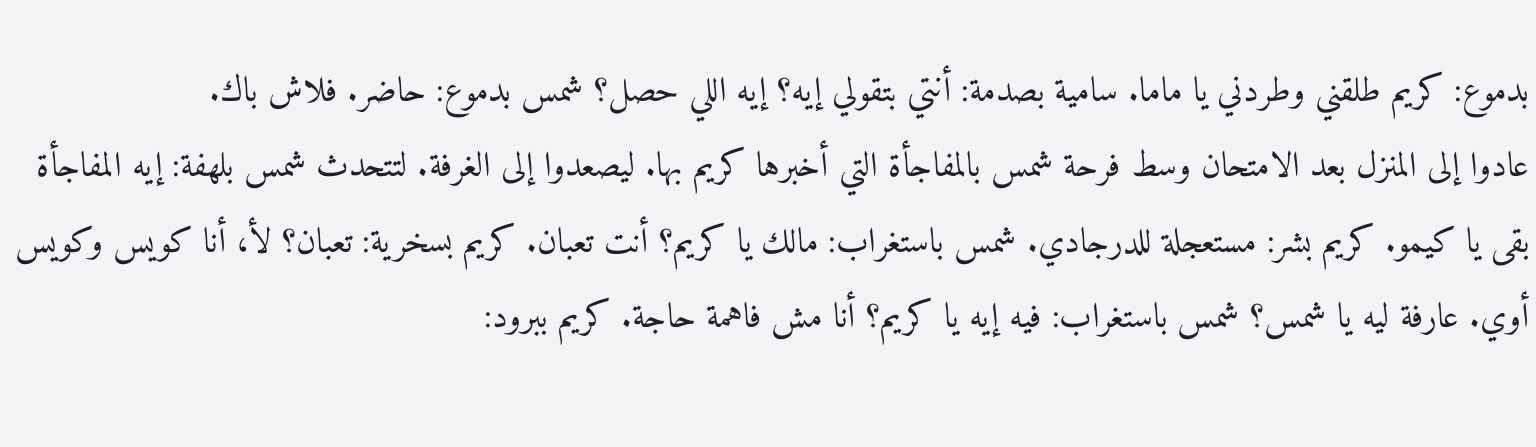بدموع: كريم طلقني وطردني يا ماما. سامية بصدمة: أنتي بتقولي إيه؟ إيه اللي حصل؟ شمس بدموع: حاضر. فلاش باك.
عادوا إلى المنزل بعد الامتحان وسط فرحة شمس بالمفاجأة التي أخبرها كريم بها. ليصعدوا إلى الغرفة. لتتحدث شمس بلهفة: إيه المفاجأة بقى يا كيمو. كريم بشر: مستعجلة للدرجادي. شمس باستغراب: مالك يا كريم؟ أنت تعبان. كريم بسخرية: تعبان؟ لأ، أنا كويس وكويس أوي. عارفة ليه يا شمس؟ شمس باستغراب: فيه إيه يا كريم؟ أنا مش فاهمة حاجة. كريم ببرود: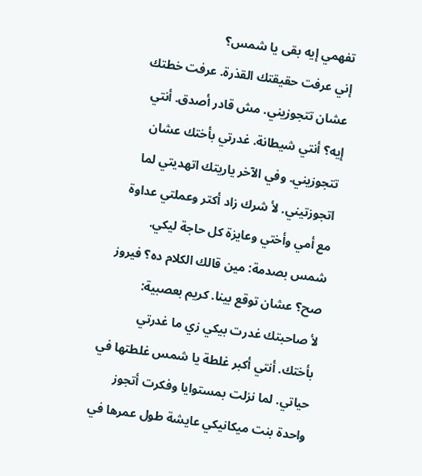تفهمي إيه بقى يا شمس؟
إني عرفت حقيقتك القذرة. عرفت خطتك عشان تتجوزيني. مش قادر أصدق. أنتي إيه؟ أنتي شيطانة. غدرتي بأختك عشان تتجوزيني. وفي الآخر ياريتك اتهديتي لما اتجوزتيني. لأ شرك زاد أكتر وعملتي عداوة مع أمي وأختي وعايزة كل حاجة ليكي. شمس بصدمة: مين قالك الكلام ده؟ فيروز صح؟ عشان توقع بينا. كريم بعصبية:
لأ صاحبتك غدرت بيكي زي ما غدرتي بأختك. أنتي أكبر غلطة يا شمس غلطتها في حياتي. لما نزلت بمستوايا وفكرت أتجوز واحدة بنت ميكانيكي عايشة طول عمرها في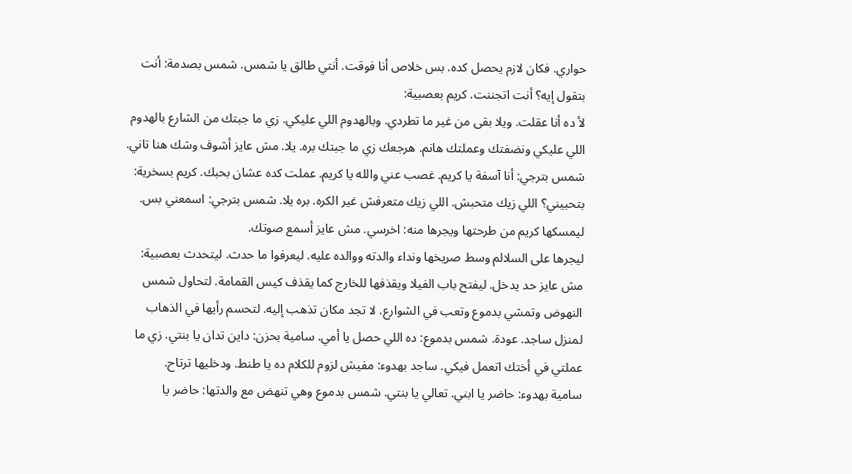حواري. فكان لازم يحصل كده. بس خلاص أنا فوقت. أنتي طالق يا شمس. شمس بصدمة: أنت بتقول إيه؟ أنت اتجننت. كريم بعصبية:
لأ ده أنا عقلت. ويلا بقى من غير ما تطردي. وبالهدوم اللي عليكي. زي ما جبتك من الشارع بالهدوم اللي عليكي ونضفتك وعملتك هانم. هرجعك زي ما جبتك بره. يلا. مش عايز أشوف وشك هنا تاني. شمس بترجي: أنا آسفة يا كريم. غصب عني والله يا كريم. عملت كده عشان بحبك. كريم بسخرية: بتحبيني؟ اللي زيك متحبش. اللي زيك متعرفش غير الكره. بره يلا. شمس بترجي: اسمعني بس. ليمسكها كريم من طرحتها ويجرها منه: اخرسي. مش عايز أسمع صوتك.
ليجرها على السلالم وسط صريخها ونداء والدته ووالده عليه. ليعرفوا ما حدث. ليتحدث بعصبية: مش عايز حد يدخل. ليفتح باب الفيلا ويقذفها للخارج كما يقذف كيس القمامة. لتحاول شمس النهوض وتمشي بدموع وتعب في الشوارع. لا تجد مكان تذهب إليه. لتحسم رأيها في الذهاب لمنزل ساجد. عودة. شمس بدموع: ده اللي حصل يا أمي. سامية بحزن: داين تدان يا بنتي. زي ما عملتي في أختك اتعمل فيكي. ساجد بهدوء: مفيش لزوم للكلام ده يا طنط. ودخليها ترتاح.
سامية بهدوء: حاضر يا ابني. تعالي يا بنتي. شمس بدموع وهي تنهض مع والدتها: حاضر يا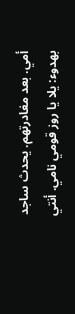أمي. بعد مغادرتهم. يحدث ساجد بهدوء: يلا يا روز قومي نامي. أنتي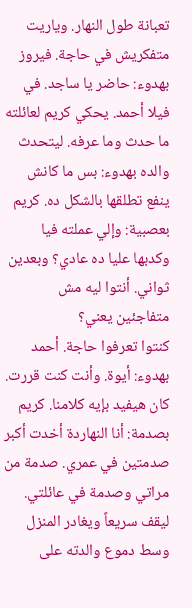تعبانة طول النهار. وياريت متفكريش في حاجة. فيروز بهدوء: حاضر يا ساجد. في فيلا أحمد. يحكي كريم لعائلته ما حدث وما عرفه. ليتحدث والده بهدوء: بس ما كانش ينفع تطلقها بالشكل ده. كريم بعصبية: وإلي عملته فيا وكدبها عليا ده عادي؟ وبعدين ثواني. أنتوا ليه مش متفاجئين يعني؟
كنتوا تعرفوا حاجة. أحمد بهدوء: أيوة. وأنت كنت قررت. كان هيفيد بإيه كلامنا. كريم بصدمة: أنا النهاردة أخدت أكبر صدمتين في عمري. صدمة من مراتي وصدمة في عائلتي. ليقف سريعاً ويغادر المنزل وسط دموع والدته على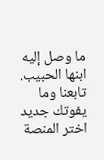ما وصل إليه ابنها الحبيب.
تابعنا وما يفوتك جديد
اختر المنصة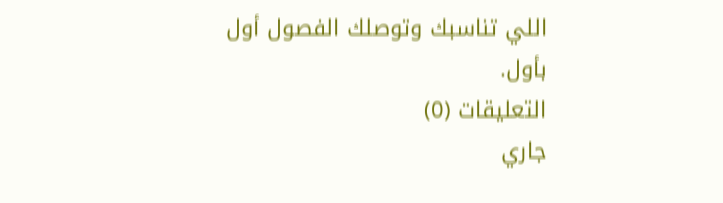اللي تناسبك وتوصلك الفصول أول بأول.
التعليقات (0)
جاري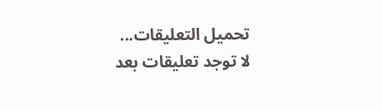تحميل التعليقات...
لا توجد تعليقات بعد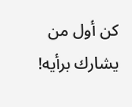كن أول من يشارك برأيه!